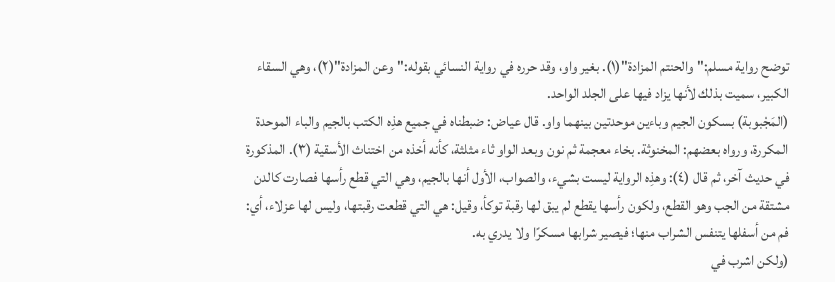توضح رواية مسلم:"والحنتم المزادة"(١). بغير واو، وقد حرره في رواية النسائي بقوله:"وعن المزادة"(٢)، وهي السقاء الكبير، سميت بذلك لأنها يزاد فيها على الجلد الواحد.
(المَجْبوبة) بسكون الجيم وباءين موحدتين بينهما واو. قال عياض: ضبطناه في جميع هذِه الكتب بالجيم والباء الموحدة المكررة، ورواه بعضهم: المخنوثة. بخاء معجمة ثم نون وبعد الواو ثاء مثلثة، كأنه أخذه من اختناث الأسقية (٣). المذكورة في حديث آخر، ثم قال (٤): وهذِه الرواية ليست بشيء، والصواب، الأول أنها بالجيم، وهي التي قطع رأسها فصارت كالدن مشتقة من الجب وهو القطع، ولكون رأسها يقطع لم يبق لها رقبة توكأ، وقيل: هي التي قطعت رقبتها، وليس لها عزلاء، أي: فم من أسفلها يتنفس الشراب منها؛ فيصير شرابها مسكرًا ولا يدري به.
(ولكن اشرب في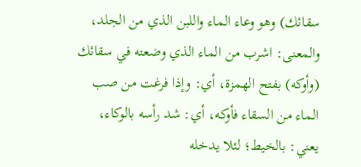سقائك) وهو وعاء الماء واللبن الذي من الجلد، والمعنى: اشرب من الماء الذي وضعته في سقائك (وأوكه) بفتح الهمزة، أي: وإذا فرغت من صب الماء من السقاء فأوكه، أي: شد رأسه بالوكاء، يعني: بالخيط؛ لئلا يدخله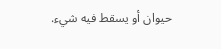حيوان أو يسقط فيه شيء.